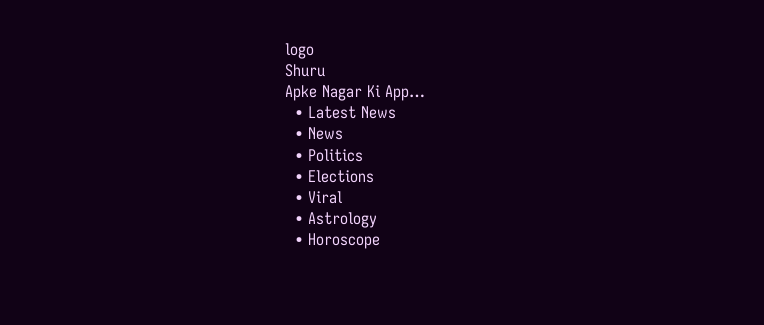logo
Shuru
Apke Nagar Ki App…
  • Latest News
  • News
  • Politics
  • Elections
  • Viral
  • Astrology
  • Horoscope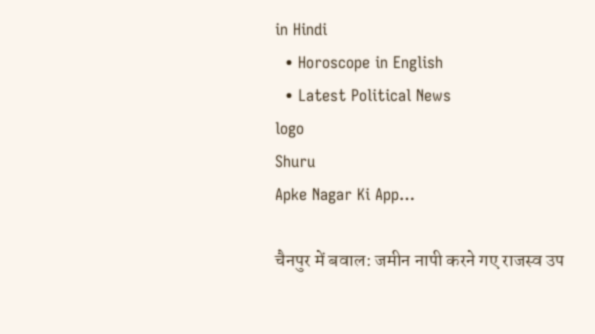in Hindi
  • Horoscope in English
  • Latest Political News
logo
Shuru
Apke Nagar Ki App…

चैनपुर में बवाल: जमीन नापी करने गए राजस्व उप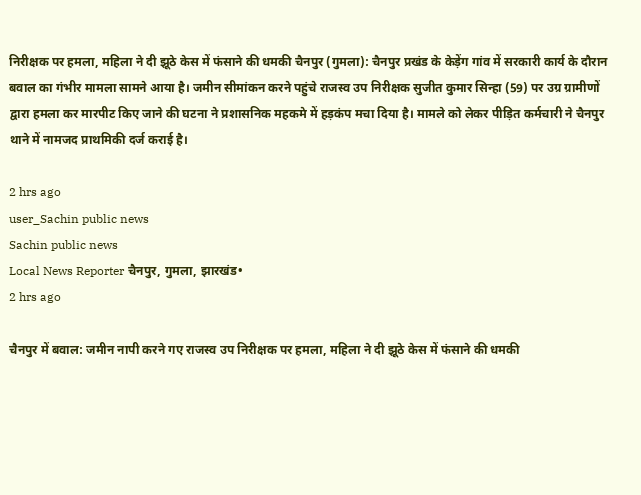निरीक्षक पर हमला, महिला ने दी झूठे केस में फंसाने की धमकी चैनपुर (गुमला): चैनपुर प्रखंड के केड़ेंग गांव में सरकारी कार्य के दौरान बवाल का गंभीर मामला सामने आया है। जमीन सीमांकन करने पहुंचे राजस्व उप निरीक्षक सुजीत कुमार सिन्हा (59) पर उग्र ग्रामीणों द्वारा हमला कर मारपीट किए जाने की घटना ने प्रशासनिक महकमे में हड़कंप मचा दिया है। मामले को लेकर पीड़ित कर्मचारी ने चैनपुर थाने में नामजद प्राथमिकी दर्ज कराई है।

2 hrs ago
user_Sachin public news
Sachin public news
Local News Reporter चैनपुर, गुमला, झारखंड•
2 hrs ago

चैनपुर में बवाल: जमीन नापी करने गए राजस्व उप निरीक्षक पर हमला, महिला ने दी झूठे केस में फंसाने की धमकी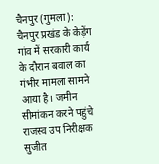चैनपुर (गुमला): चैनपुर प्रखंड के केड़ेंग गांव में सरकारी कार्य के दौरान बवाल का गंभीर मामला सामने आया है। जमीन सीमांकन करने पहुंचे राजस्व उप निरीक्षक सुजीत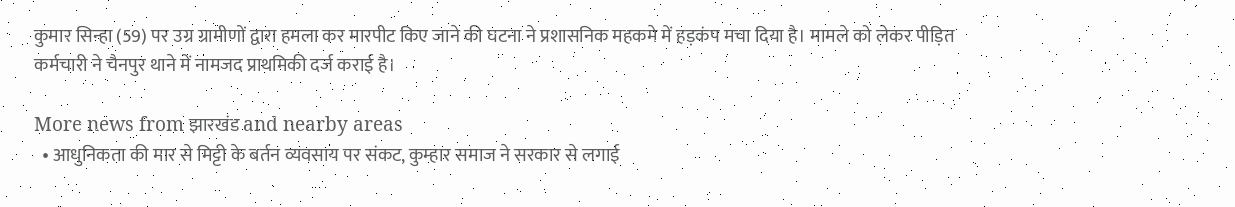कुमार सिन्हा (59) पर उग्र ग्रामीणों द्वारा हमला कर मारपीट किए जाने की घटना ने प्रशासनिक महकमे में हड़कंप मचा दिया है। मामले को लेकर पीड़ित कर्मचारी ने चैनपुर थाने में नामजद प्राथमिकी दर्ज कराई है।

More news from झारखंड and nearby areas
  • आधुनिकता की मार से मिट्टी के बर्तन व्यवसाय पर संकट, कुम्हार समाज ने सरकार से लगाई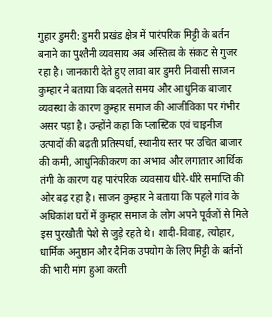गुहार डुमरी: डुमरी प्रखंड क्षेत्र में पारंपरिक मिट्टी के बर्तन बनाने का पुश्तैनी व्यवसाय अब अस्तित्व के संकट से गुजर रहा है। जानकारी देते हुए लावा बार डुमरी निवासी साजन कुम्हार ने बताया कि बदलते समय और आधुनिक बाजार व्यवस्था के कारण कुम्हार समाज की आजीविका पर गंभीर असर पड़ा है। उन्होंने कहा कि प्लास्टिक एवं चाइनीज उत्पादों की बढ़ती प्रतिस्पर्धा, स्थानीय स्तर पर उचित बाजार की कमी, आधुनिकीकरण का अभाव और लगातार आर्थिक तंगी के कारण यह पारंपरिक व्यवसाय धीरे-धीरे समाप्ति की ओर बढ़ रहा है। साजन कुम्हार ने बताया कि पहले गांव के अधिकांश घरों में कुम्हार समाज के लोग अपने पूर्वजों से मिले इस पुरखौती पेशे से जुड़े रहते थे। शादी-विवाह, त्योहार, धार्मिक अनुष्ठान और दैनिक उपयोग के लिए मिट्टी के बर्तनों की भारी मांग हुआ करती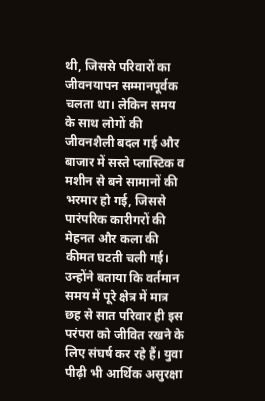थी, जिससे परिवारों का जीवनयापन सम्मानपूर्वक चलता था। लेकिन समय के साथ लोगों की जीवनशैली बदल गई और बाजार में सस्ते प्लास्टिक व मशीन से बने सामानों की भरमार हो गई, जिससे पारंपरिक कारीगरों की मेहनत और कला की कीमत घटती चली गई। उन्होंने बताया कि वर्तमान समय में पूरे क्षेत्र में मात्र छह से सात परिवार ही इस परंपरा को जीवित रखने के लिए संघर्ष कर रहे हैं। युवा पीढ़ी भी आर्थिक असुरक्षा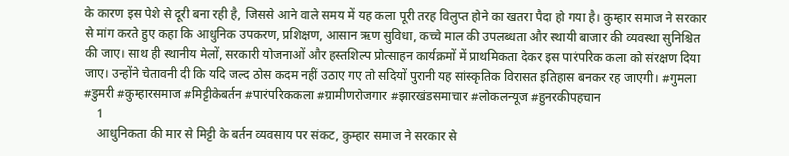के कारण इस पेशे से दूरी बना रही है, जिससे आने वाले समय में यह कला पूरी तरह विलुप्त होने का खतरा पैदा हो गया है। कुम्हार समाज ने सरकार से मांग करते हुए कहा कि आधुनिक उपकरण, प्रशिक्षण, आसान ऋण सुविधा, कच्चे माल की उपलब्धता और स्थायी बाजार की व्यवस्था सुनिश्चित की जाए। साथ ही स्थानीय मेलों, सरकारी योजनाओं और हस्तशिल्प प्रोत्साहन कार्यक्रमों में प्राथमिकता देकर इस पारंपरिक कला को संरक्षण दिया जाए। उन्होंने चेतावनी दी कि यदि जल्द ठोस कदम नहीं उठाए गए तो सदियों पुरानी यह सांस्कृतिक विरासत इतिहास बनकर रह जाएगी। #गुमला #डुमरी #कुम्हारसमाज #मिट्टीकेबर्तन #पारंपरिककला #ग्रामीणरोजगार #झारखंडसमाचार #लोकलन्यूज #हुनरकीपहचान
    1
    आधुनिकता की मार से मिट्टी के बर्तन व्यवसाय पर संकट, कुम्हार समाज ने सरकार से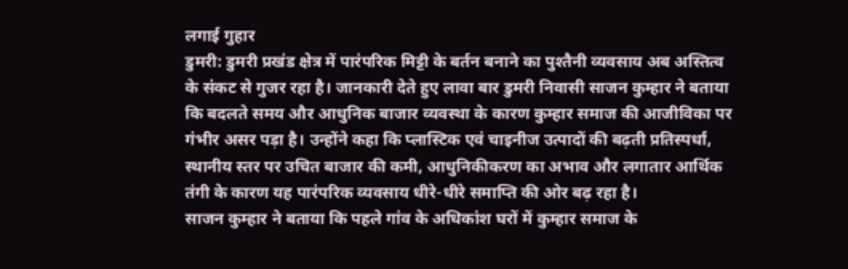लगाई गुहार
डुमरी: डुमरी प्रखंड क्षेत्र में पारंपरिक मिट्टी के बर्तन बनाने का पुश्तैनी व्यवसाय अब अस्तित्व के संकट से गुजर रहा है। जानकारी देते हुए लावा बार डुमरी निवासी साजन कुम्हार ने बताया कि बदलते समय और आधुनिक बाजार व्यवस्था के कारण कुम्हार समाज की आजीविका पर गंभीर असर पड़ा है। उन्होंने कहा कि प्लास्टिक एवं चाइनीज उत्पादों की बढ़ती प्रतिस्पर्धा, स्थानीय स्तर पर उचित बाजार की कमी, आधुनिकीकरण का अभाव और लगातार आर्थिक तंगी के कारण यह पारंपरिक व्यवसाय धीरे-धीरे समाप्ति की ओर बढ़ रहा है।
साजन कुम्हार ने बताया कि पहले गांव के अधिकांश घरों में कुम्हार समाज के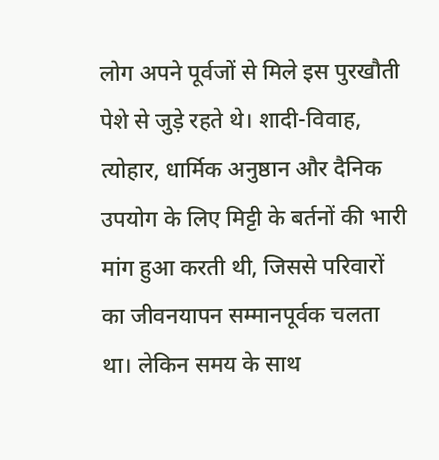लोग अपने पूर्वजों से मिले इस पुरखौती पेशे से जुड़े रहते थे। शादी-विवाह, त्योहार, धार्मिक अनुष्ठान और दैनिक उपयोग के लिए मिट्टी के बर्तनों की भारी मांग हुआ करती थी, जिससे परिवारों का जीवनयापन सम्मानपूर्वक चलता था। लेकिन समय के साथ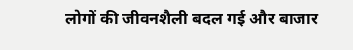लोगों की जीवनशैली बदल गई और बाजार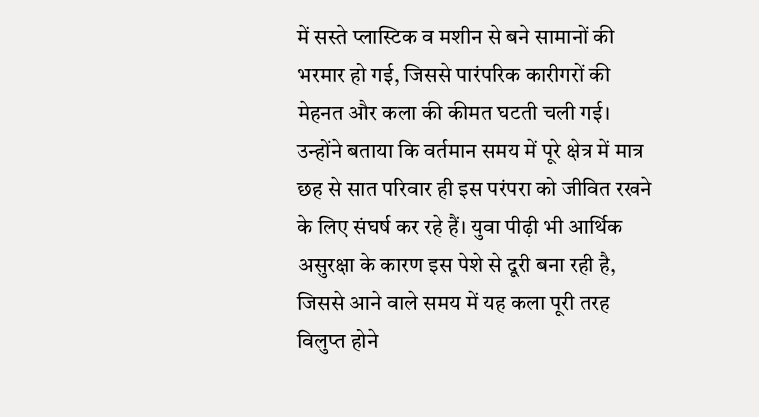में सस्ते प्लास्टिक व मशीन से बने सामानों की भरमार हो गई, जिससे पारंपरिक कारीगरों की मेहनत और कला की कीमत घटती चली गई।
उन्होंने बताया कि वर्तमान समय में पूरे क्षेत्र में मात्र छह से सात परिवार ही इस परंपरा को जीवित रखने के लिए संघर्ष कर रहे हैं। युवा पीढ़ी भी आर्थिक असुरक्षा के कारण इस पेशे से दूरी बना रही है, जिससे आने वाले समय में यह कला पूरी तरह विलुप्त होने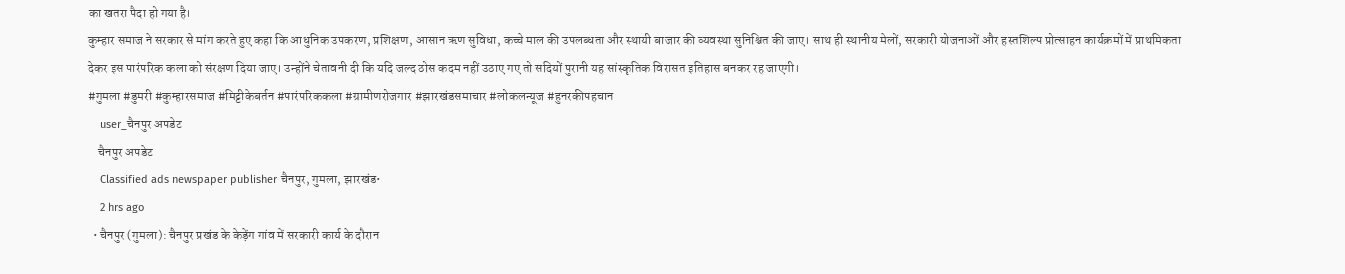का खतरा पैदा हो गया है।
कुम्हार समाज ने सरकार से मांग करते हुए कहा कि आधुनिक उपकरण, प्रशिक्षण, आसान ऋण सुविधा, कच्चे माल की उपलब्धता और स्थायी बाजार की व्यवस्था सुनिश्चित की जाए। साथ ही स्थानीय मेलों, सरकारी योजनाओं और हस्तशिल्प प्रोत्साहन कार्यक्रमों में प्राथमिकता देकर इस पारंपरिक कला को संरक्षण दिया जाए। उन्होंने चेतावनी दी कि यदि जल्द ठोस कदम नहीं उठाए गए तो सदियों पुरानी यह सांस्कृतिक विरासत इतिहास बनकर रह जाएगी।
#गुमला #डुमरी #कुम्हारसमाज #मिट्टीकेबर्तन #पारंपरिककला #ग्रामीणरोजगार #झारखंडसमाचार #लोकलन्यूज #हुनरकीपहचान
    user_चैनपुर अपडेट
    चैनपुर अपडेट
    Classified ads newspaper publisher चैनपुर, गुमला, झारखंड•
    2 hrs ago
  • चैनपुर (गुमला): चैनपुर प्रखंड के केड़ेंग गांव में सरकारी कार्य के दौरान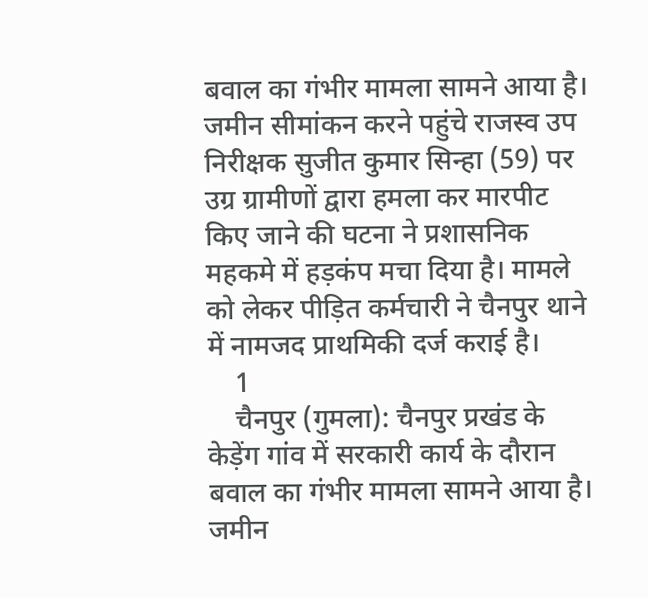बवाल का गंभीर मामला सामने आया है। जमीन सीमांकन करने पहुंचे राजस्व उप निरीक्षक सुजीत कुमार सिन्हा (59) पर उग्र ग्रामीणों द्वारा हमला कर मारपीट किए जाने की घटना ने प्रशासनिक महकमे में हड़कंप मचा दिया है। मामले को लेकर पीड़ित कर्मचारी ने चैनपुर थाने में नामजद प्राथमिकी दर्ज कराई है।
    1
    चैनपुर (गुमला): चैनपुर प्रखंड के केड़ेंग गांव में सरकारी कार्य के दौरान बवाल का गंभीर मामला सामने आया है। जमीन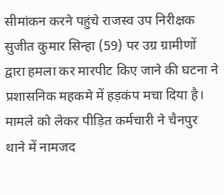सीमांकन करने पहुंचे राजस्व उप निरीक्षक सुजीत कुमार सिन्हा (59) पर उग्र ग्रामीणों द्वारा हमला कर मारपीट किए जाने की घटना ने प्रशासनिक महकमे में हड़कंप मचा दिया है। मामले को लेकर पीड़ित कर्मचारी ने चैनपुर थाने में नामजद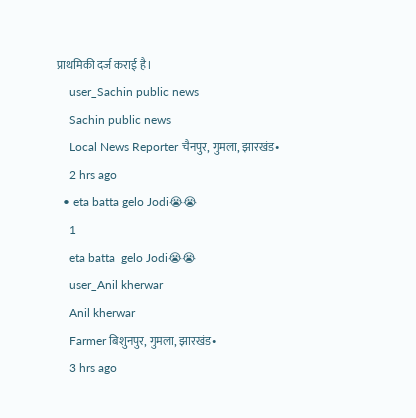प्राथमिकी दर्ज कराई है।
    user_Sachin public news
    Sachin public news
    Local News Reporter चैनपुर, गुमला, झारखंड•
    2 hrs ago
  • eta batta gelo Jodi😭😭
    1
    eta batta  gelo Jodi😭😭
    user_Anil kherwar
    Anil kherwar
    Farmer बिशुनपुर, गुमला, झारखंड•
    3 hrs ago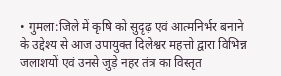• गुमला:जिले में कृषि को सुदृढ़ एवं आत्मनिर्भर बनाने के उद्देश्य से आज उपायुक्त दिलेश्वर महत्तो द्वारा विभिन्न जलाशयों एवं उनसे जुड़े नहर तंत्र का विस्तृत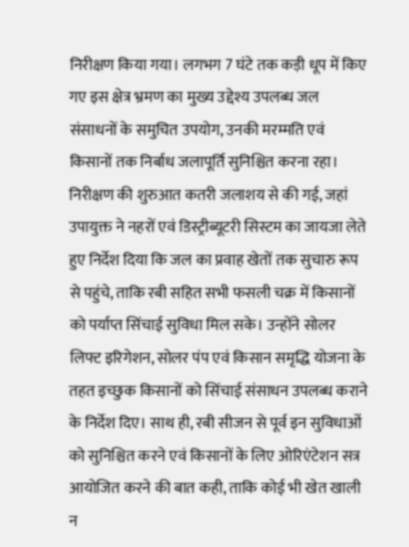निरीक्षण किया गया। लगभग 7 घंटे तक कड़ी धूप में किए गए इस क्षेत्र भ्रमण का मुख्य उद्देश्य उपलब्ध जल संसाधनों के समुचित उपयोग, उनकी मरम्मति एवं किसानों तक निर्बाध जलापूर्ति सुनिश्चित करना रहा। निरीक्षण की शुरुआत कतरी जलाशय से की गई, जहां उपायुक्त ने नहरों एवं डिस्ट्रीब्यूटरी सिस्टम का जायजा लेते हुए निर्देश दिया कि जल का प्रवाह खेतों तक सुचारु रूप से पहुंचे, ताकि रबी सहित सभी फसली चक्र में किसानों को पर्याप्त सिंचाई सुविधा मिल सके। उन्होंने सोलर लिफ्ट इरिगेशन, सोलर पंप एवं किसान समृद्धि योजना के तहत इच्छुक किसानों को सिंचाई संसाधन उपलब्ध कराने के निर्देश दिए। साथ ही, रबी सीजन से पूर्व इन सुविधाओं को सुनिश्चित करने एवं किसानों के लिए ओरिएंटेशन सत्र आयोजित करने की बात कही, ताकि कोई भी खेत खाली न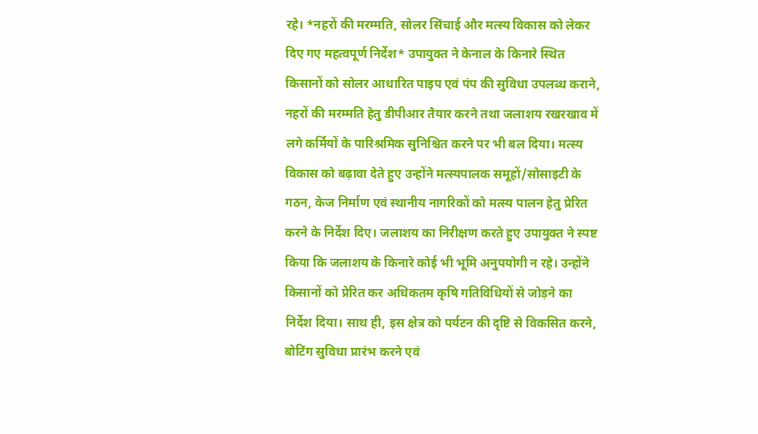रहे। *नहरों की मरम्मति, सोलर सिंचाई और मत्स्य विकास को लेकर दिए गए महत्वपूर्ण निर्देश* उपायुक्त ने केनाल के किनारे स्थित किसानों को सोलर आधारित पाइप एवं पंप की सुविधा उपलब्ध कराने, नहरों की मरम्मति हेतु डीपीआर तैयार करने तथा जलाशय रखरखाव में लगे कर्मियों के पारिश्रमिक सुनिश्चित करने पर भी बल दिया। मत्स्य विकास को बढ़ावा देते हुए उन्होंने मत्स्यपालक समूहों/सोसाइटी के गठन, केज निर्माण एवं स्थानीय नागरिकों को मत्स्य पालन हेतु प्रेरित करने के निर्देश दिए। जलाशय का निरीक्षण करते हुए उपायुक्त ने स्पष्ट किया कि जलाशय के किनारे कोई भी भूमि अनुपयोगी न रहे। उन्होंने किसानों को प्रेरित कर अधिकतम कृषि गतिविधियों से जोड़ने का निर्देश दिया। साथ ही, इस क्षेत्र को पर्यटन की दृष्टि से विकसित करने, बोटिंग सुविधा प्रारंभ करने एवं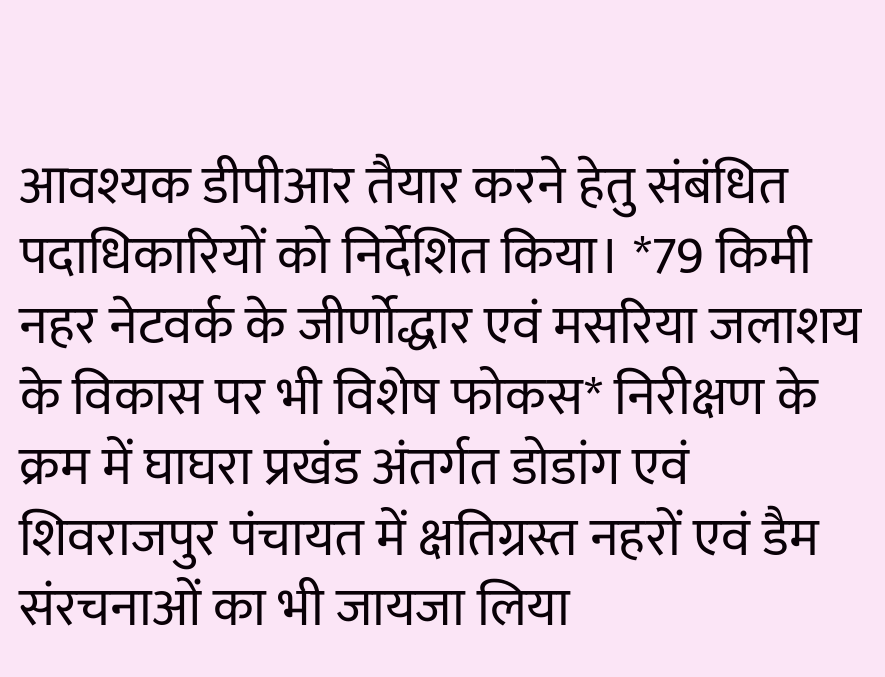आवश्यक डीपीआर तैयार करने हेतु संबंधित पदाधिकारियों को निर्देशित किया। *79 किमी नहर नेटवर्क के जीर्णोद्धार एवं मसरिया जलाशय के विकास पर भी विशेष फोकस* निरीक्षण के क्रम में घाघरा प्रखंड अंतर्गत डोडांग एवं शिवराजपुर पंचायत में क्षतिग्रस्त नहरों एवं डैम संरचनाओं का भी जायजा लिया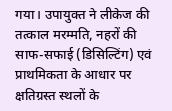गया। उपायुक्त ने लीकेज की तत्काल मरम्मति, नहरों की साफ-सफाई (डिसिल्टिंग) एवं प्राथमिकता के आधार पर क्षतिग्रस्त स्थलों के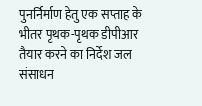पुनर्निर्माण हेतु एक सप्ताह के भीतर पृथक-पृथक डीपीआर तैयार करने का निर्देश जल संसाधन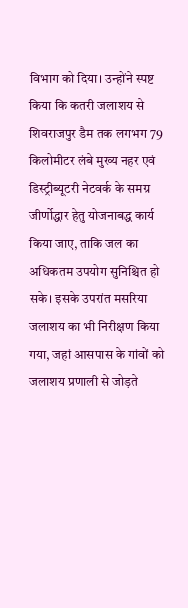विभाग को दिया। उन्होंने स्पष्ट किया कि कतरी जलाशय से शिवराजपुर डैम तक लगभग 79 किलोमीटर लंबे मुख्य नहर एवं डिस्ट्रीब्यूटरी नेटवर्क के समग्र जीर्णोद्धार हेतु योजनाबद्ध कार्य किया जाए, ताकि जल का अधिकतम उपयोग सुनिश्चित हो सके। इसके उपरांत मसरिया जलाशय का भी निरीक्षण किया गया, जहां आसपास के गांवों को जलाशय प्रणाली से जोड़ते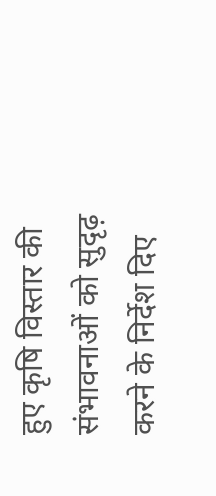हुए कृषि विस्तार की संभावनाओं को सुदृढ़ करने के निर्देश दिए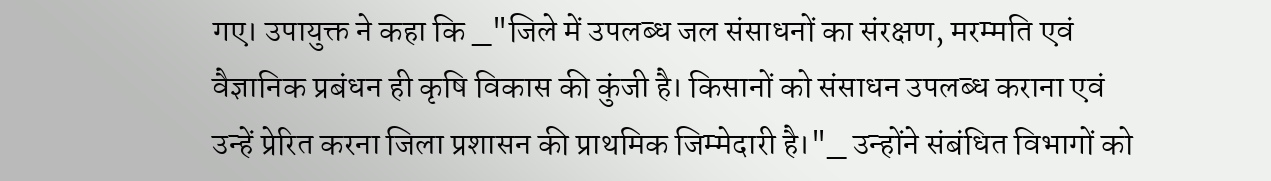गए। उपायुक्त ने कहा कि _"जिले में उपलब्ध जल संसाधनों का संरक्षण, मरम्मति एवं वैज्ञानिक प्रबंधन ही कृषि विकास की कुंजी है। किसानों को संसाधन उपलब्ध कराना एवं उन्हें प्रेरित करना जिला प्रशासन की प्राथमिक जिम्मेदारी है।"_ उन्होंने संबंधित विभागों को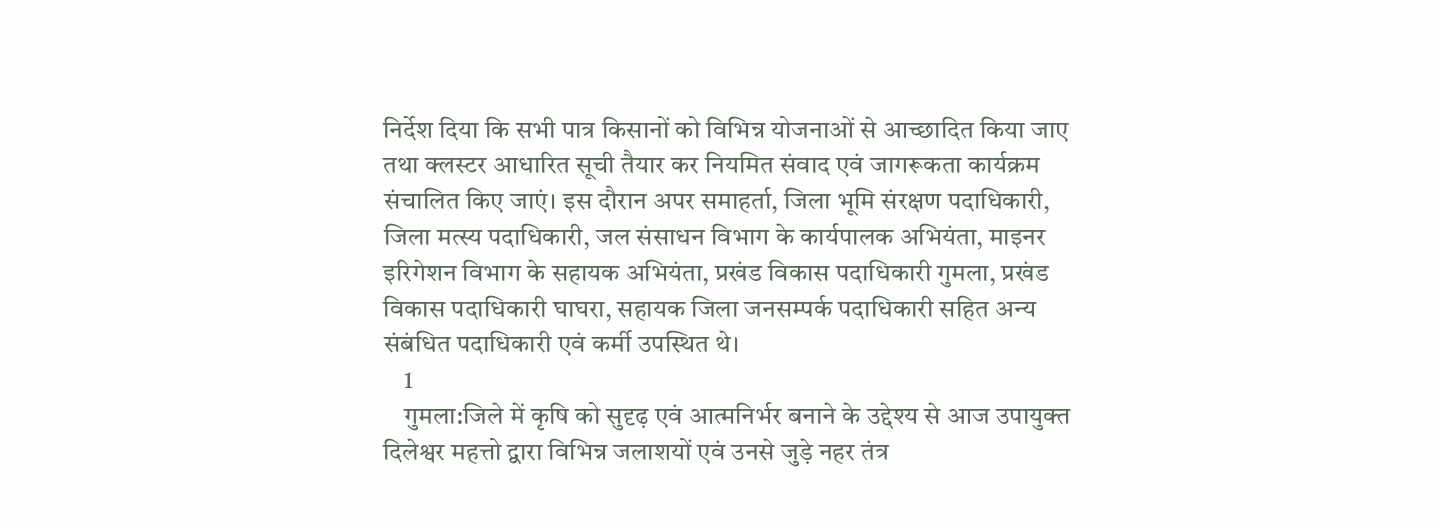निर्देश दिया कि सभी पात्र किसानों को विभिन्न योजनाओं से आच्छादित किया जाए तथा क्लस्टर आधारित सूची तैयार कर नियमित संवाद एवं जागरूकता कार्यक्रम संचालित किए जाएं। इस दौरान अपर समाहर्ता, जिला भूमि संरक्षण पदाधिकारी, जिला मत्स्य पदाधिकारी, जल संसाधन विभाग के कार्यपालक अभियंता, माइनर इरिगेशन विभाग के सहायक अभियंता, प्रखंड विकास पदाधिकारी गुमला, प्रखंड विकास पदाधिकारी घाघरा, सहायक जिला जनसम्पर्क पदाधिकारी सहित अन्य संबंधित पदाधिकारी एवं कर्मी उपस्थित थे।
    1
    गुमला:जिले में कृषि को सुदृढ़ एवं आत्मनिर्भर बनाने के उद्देश्य से आज उपायुक्त दिलेश्वर महत्तो द्वारा विभिन्न जलाशयों एवं उनसे जुड़े नहर तंत्र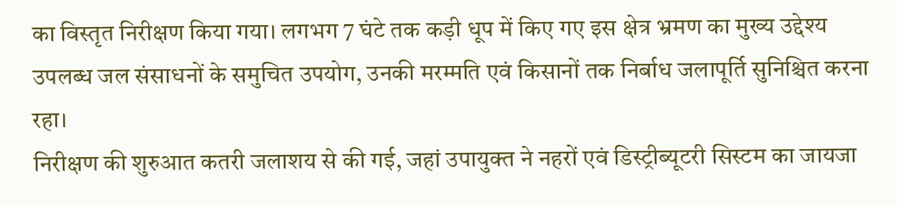का विस्तृत निरीक्षण किया गया। लगभग 7 घंटे तक कड़ी धूप में किए गए इस क्षेत्र भ्रमण का मुख्य उद्देश्य उपलब्ध जल संसाधनों के समुचित उपयोग, उनकी मरम्मति एवं किसानों तक निर्बाध जलापूर्ति सुनिश्चित करना रहा।
निरीक्षण की शुरुआत कतरी जलाशय से की गई, जहां उपायुक्त ने नहरों एवं डिस्ट्रीब्यूटरी सिस्टम का जायजा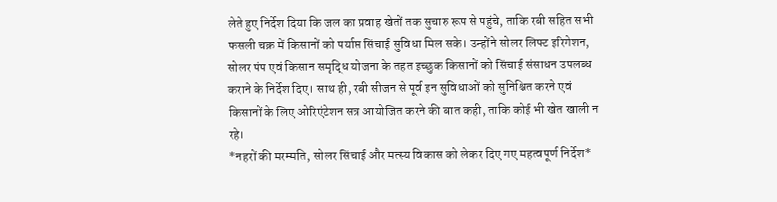लेते हुए निर्देश दिया कि जल का प्रवाह खेतों तक सुचारु रूप से पहुंचे, ताकि रबी सहित सभी फसली चक्र में किसानों को पर्याप्त सिंचाई सुविधा मिल सके। उन्होंने सोलर लिफ्ट इरिगेशन, सोलर पंप एवं किसान समृद्धि योजना के तहत इच्छुक किसानों को सिंचाई संसाधन उपलब्ध कराने के निर्देश दिए। साथ ही, रबी सीजन से पूर्व इन सुविधाओं को सुनिश्चित करने एवं किसानों के लिए ओरिएंटेशन सत्र आयोजित करने की बात कही, ताकि कोई भी खेत खाली न रहे।
*नहरों की मरम्मति, सोलर सिंचाई और मत्स्य विकास को लेकर दिए गए महत्वपूर्ण निर्देश*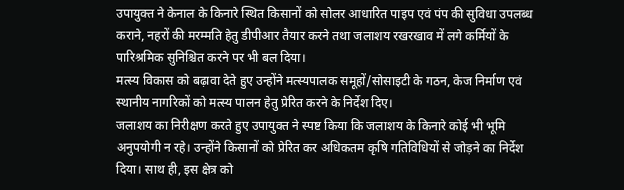उपायुक्त ने केनाल के किनारे स्थित किसानों को सोलर आधारित पाइप एवं पंप की सुविधा उपलब्ध कराने, नहरों की मरम्मति हेतु डीपीआर तैयार करने तथा जलाशय रखरखाव में लगे कर्मियों के पारिश्रमिक सुनिश्चित करने पर भी बल दिया।
मत्स्य विकास को बढ़ावा देते हुए उन्होंने मत्स्यपालक समूहों/सोसाइटी के गठन, केज निर्माण एवं स्थानीय नागरिकों को मत्स्य पालन हेतु प्रेरित करने के निर्देश दिए।
जलाशय का निरीक्षण करते हुए उपायुक्त ने स्पष्ट किया कि जलाशय के किनारे कोई भी भूमि अनुपयोगी न रहे। उन्होंने किसानों को प्रेरित कर अधिकतम कृषि गतिविधियों से जोड़ने का निर्देश दिया। साथ ही, इस क्षेत्र को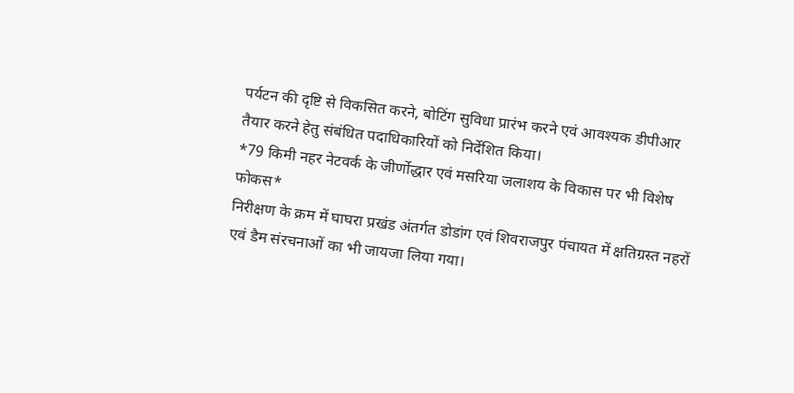पर्यटन की दृष्टि से विकसित करने, बोटिंग सुविधा प्रारंभ करने एवं आवश्यक डीपीआर तैयार करने हेतु संबंधित पदाधिकारियों को निर्देशित किया।
*79 किमी नहर नेटवर्क के जीर्णोद्धार एवं मसरिया जलाशय के विकास पर भी विशेष फोकस*
निरीक्षण के क्रम में घाघरा प्रखंड अंतर्गत डोडांग एवं शिवराजपुर पंचायत में क्षतिग्रस्त नहरों एवं डैम संरचनाओं का भी जायजा लिया गया।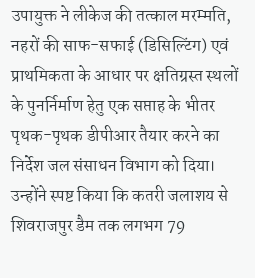उपायुक्त ने लीकेज की तत्काल मरम्मति, नहरों की साफ-सफाई (डिसिल्टिंग) एवं प्राथमिकता के आधार पर क्षतिग्रस्त स्थलों के पुनर्निर्माण हेतु एक सप्ताह के भीतर पृथक-पृथक डीपीआर तैयार करने का निर्देश जल संसाधन विभाग को दिया।
उन्होंने स्पष्ट किया कि कतरी जलाशय से शिवराजपुर डैम तक लगभग 79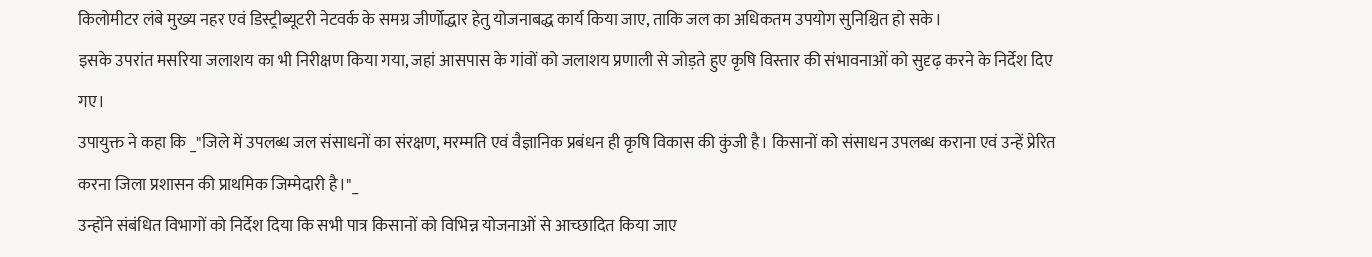किलोमीटर लंबे मुख्य नहर एवं डिस्ट्रीब्यूटरी नेटवर्क के समग्र जीर्णोद्धार हेतु योजनाबद्ध कार्य किया जाए, ताकि जल का अधिकतम उपयोग सुनिश्चित हो सके।
इसके उपरांत मसरिया जलाशय का भी निरीक्षण किया गया, जहां आसपास के गांवों को जलाशय प्रणाली से जोड़ते हुए कृषि विस्तार की संभावनाओं को सुदृढ़ करने के निर्देश दिए गए।
उपायुक्त ने कहा कि _"जिले में उपलब्ध जल संसाधनों का संरक्षण, मरम्मति एवं वैज्ञानिक प्रबंधन ही कृषि विकास की कुंजी है। किसानों को संसाधन उपलब्ध कराना एवं उन्हें प्रेरित करना जिला प्रशासन की प्राथमिक जिम्मेदारी है।"_
उन्होंने संबंधित विभागों को निर्देश दिया कि सभी पात्र किसानों को विभिन्न योजनाओं से आच्छादित किया जाए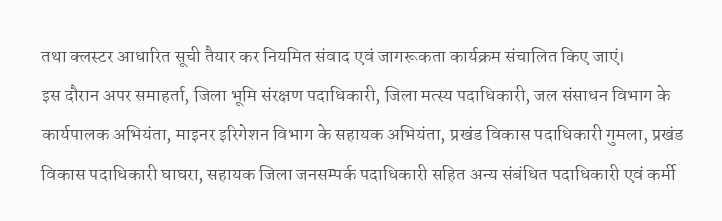तथा क्लस्टर आधारित सूची तैयार कर नियमित संवाद एवं जागरूकता कार्यक्रम संचालित किए जाएं।
इस दौरान अपर समाहर्ता, जिला भूमि संरक्षण पदाधिकारी, जिला मत्स्य पदाधिकारी, जल संसाधन विभाग के कार्यपालक अभियंता, माइनर इरिगेशन विभाग के सहायक अभियंता, प्रखंड विकास पदाधिकारी गुमला, प्रखंड विकास पदाधिकारी घाघरा, सहायक जिला जनसम्पर्क पदाधिकारी सहित अन्य संबंधित पदाधिकारी एवं कर्मी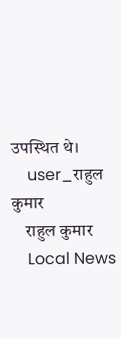उपस्थित थे।
    user_राहुल कुमार
    राहुल कुमार
    Local News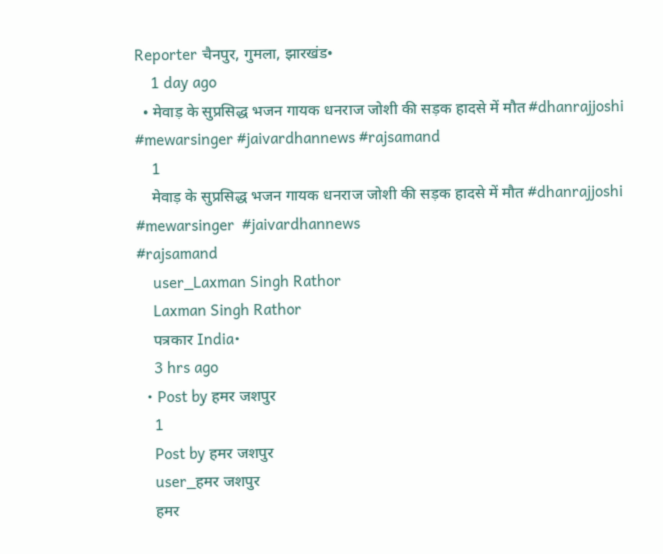Reporter चैनपुर, गुमला, झारखंड•
    1 day ago
  • मेवाड़ के सुप्रसिद्ध भजन गायक धनराज जोशी की सड़क हादसे में मौत #dhanrajjoshi #mewarsinger #jaivardhannews #rajsamand
    1
    मेवाड़ के सुप्रसिद्ध भजन गायक धनराज जोशी की सड़क हादसे में मौत #dhanrajjoshi #mewarsinger  #jaivardhannews
#rajsamand
    user_Laxman Singh Rathor
    Laxman Singh Rathor
    पत्रकार India•
    3 hrs ago
  • Post by हमर जशपुर
    1
    Post by हमर जशपुर
    user_हमर जशपुर
    हमर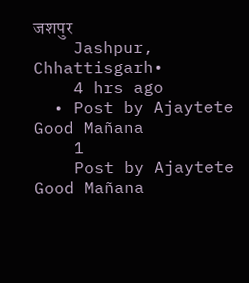जशपुर
    Jashpur, Chhattisgarh•
    4 hrs ago
  • Post by Ajaytete Good Mañana
    1
    Post by Ajaytete Good Mañana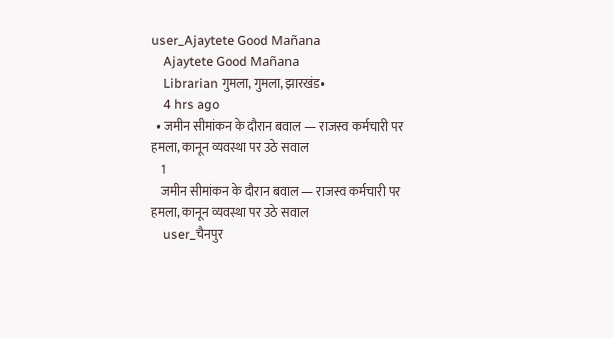user_Ajaytete Good Mañana
    Ajaytete Good Mañana
    Librarian गुमला, गुमला, झारखंड•
    4 hrs ago
  • जमीन सीमांकन के दौरान बवाल — राजस्व कर्मचारी पर हमला, कानून व्यवस्था पर उठे सवाल
    1
    जमीन सीमांकन के दौरान बवाल — राजस्व कर्मचारी पर हमला, कानून व्यवस्था पर उठे सवाल
    user_चैनपुर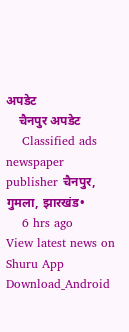अपडेट
    चैनपुर अपडेट
    Classified ads newspaper publisher चैनपुर, गुमला, झारखंड•
    6 hrs ago
View latest news on Shuru App
Download_Android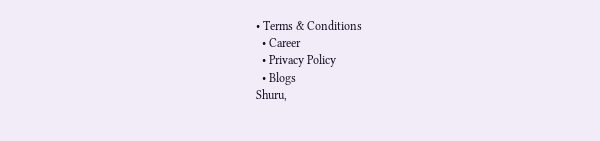• Terms & Conditions
  • Career
  • Privacy Policy
  • Blogs
Shuru,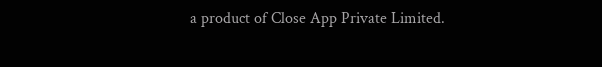a product of Close App Private Limited.